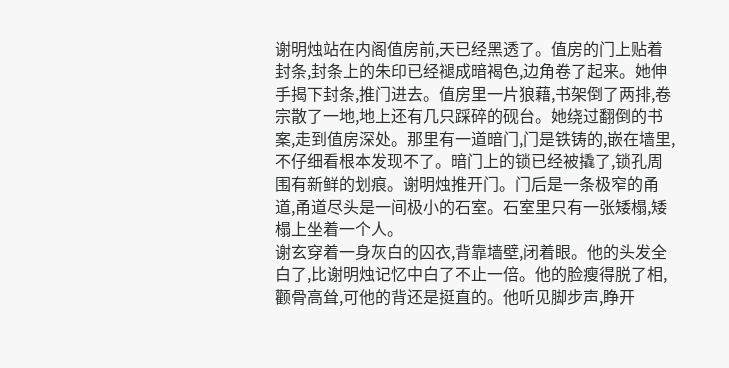谢明烛站在内阁值房前,天已经黑透了。值房的门上贴着封条,封条上的朱印已经褪成暗褐色,边角卷了起来。她伸手揭下封条,推门进去。值房里一片狼藉,书架倒了两排,卷宗散了一地,地上还有几只踩碎的砚台。她绕过翻倒的书案,走到值房深处。那里有一道暗门,门是铁铸的,嵌在墙里,不仔细看根本发现不了。暗门上的锁已经被撬了,锁孔周围有新鲜的划痕。谢明烛推开门。门后是一条极窄的甬道,甬道尽头是一间极小的石室。石室里只有一张矮榻,矮榻上坐着一个人。
谢玄穿着一身灰白的囚衣,背靠墙壁,闭着眼。他的头发全白了,比谢明烛记忆中白了不止一倍。他的脸瘦得脱了相,颧骨高耸,可他的背还是挺直的。他听见脚步声,睁开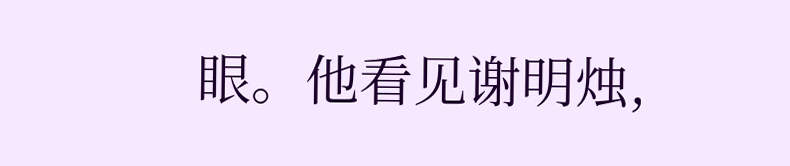眼。他看见谢明烛,